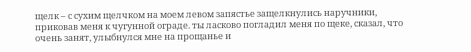щелк – с сухим щелчком на моем левом запястье защелкнулись наручники, приковав меня к чугунной ограде. ты ласково погладил меня по щеке, сказал, что очень занят, улыбнулся мне на прощанье и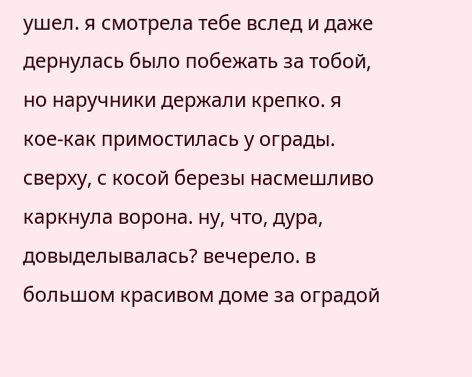ушел. я смотрела тебе вслед и даже дернулась было побежать за тобой, но наручники держали крепко. я кое-как примостилась у ограды. сверху, с косой березы насмешливо каркнула ворона. ну, что, дура, довыделывалась? вечерело. в большом красивом доме за оградой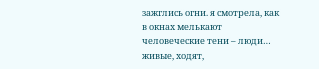зажглись огни. я смотрела, как в окнах мелькают человеческие тени – люди… живые, ходят,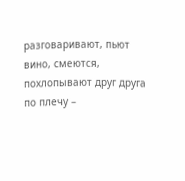разговаривают, пьют вино, смеются, похлопывают друг друга по плечу –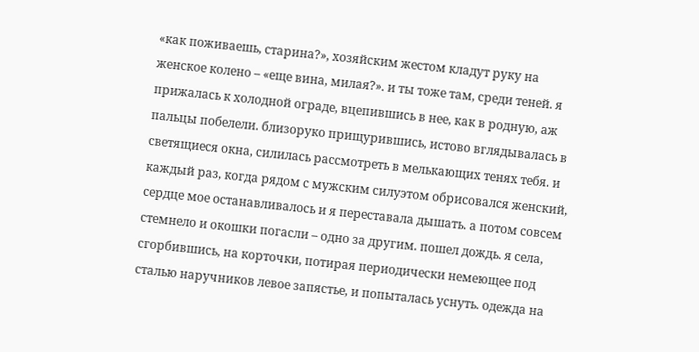«как поживаешь, старина?», хозяйским жестом кладут руку на женское колено – «еще вина, милая?». и ты тоже там, среди теней. я прижалась к холодной ограде, вцепившись в нее, как в родную, аж пальцы побелели. близоруко прищурившись, истово вглядывалась в светящиеся окна, силилась рассмотреть в мелькающих тенях тебя. и каждый раз, когда рядом с мужским силуэтом обрисовался женский, сердце мое останавливалось и я переставала дышать. а потом совсем стемнело и окошки погасли – одно за другим. пошел дождь. я села, сгорбившись, на корточки, потирая периодически немеющее под сталью наручников левое запястье, и попыталась уснуть. одежда на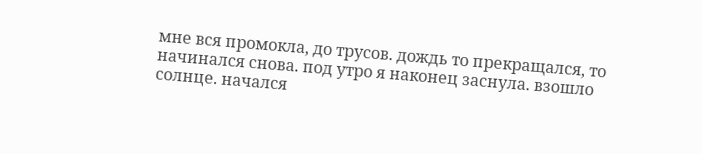мне вся промокла, до трусов. дождь то прекращался, то начинался снова. под утро я наконец заснула. взошло солнце. начался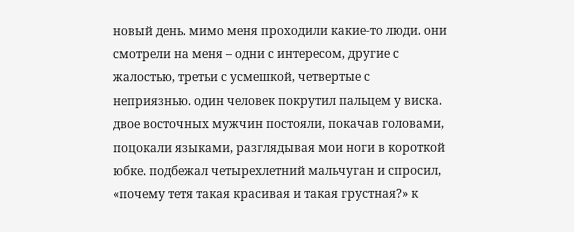новый день. мимо меня проходили какие-то люди. они смотрели на меня – одни с интересом, другие с жалостью, третьи с усмешкой, четвертые с неприязнью. один человек покрутил пальцем у виска. двое восточных мужчин постояли, покачав головами, поцокали языками, разглядывая мои ноги в короткой юбке. подбежал четырехлетний мальчуган и спросил, «почему тетя такая красивая и такая грустная?» к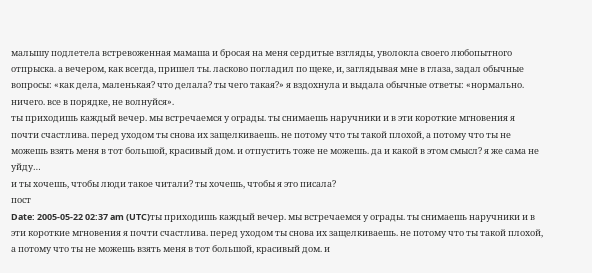малышу подлетела встревоженная мамаша и бросая на меня сердитые взгляды, уволокла своего любопытного отпрыска. а вечером, как всегда, пришел ты. ласково погладил по щеке, и, заглядывая мне в глаза, задал обычные вопросы: «как дела, маленькая? что делала? ты чего такая?» я вздохнула и выдала обычные ответы: «нормально. ничего. все в порядке, не волнуйся».
ты приходишь каждый вечер. мы встречаемся у ограды. ты снимаешь наручники и в эти короткие мгновения я почти счастлива. перед уходом ты снова их защелкиваешь. не потому что ты такой плохой, а потому что ты не можешь взять меня в тот большой, красивый дом. и отпустить тоже не можешь. да и какой в этом смысл? я же сама не уйду…
и ты хочешь, чтобы люди такое читали? ты хочешь, чтобы я это писала?
пост
Date: 2005-05-22 02:37 am (UTC)ты приходишь каждый вечер. мы встречаемся у ограды. ты снимаешь наручники и в эти короткие мгновения я почти счастлива. перед уходом ты снова их защелкиваешь. не потому что ты такой плохой, а потому что ты не можешь взять меня в тот большой, красивый дом. и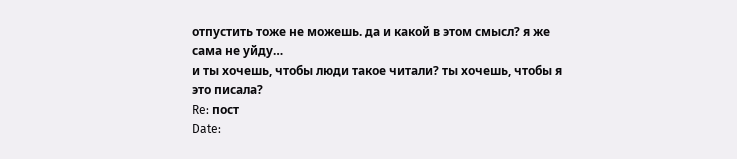отпустить тоже не можешь. да и какой в этом смысл? я же сама не уйду…
и ты хочешь, чтобы люди такое читали? ты хочешь, чтобы я это писала?
Re: пост
Date: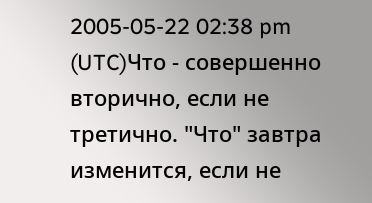2005-05-22 02:38 pm (UTC)Что - совершенно вторично, если не третично. "Что" завтра изменится, если не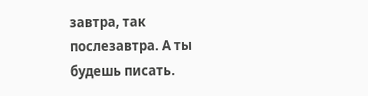завтра, так послезавтра. А ты будешь писать.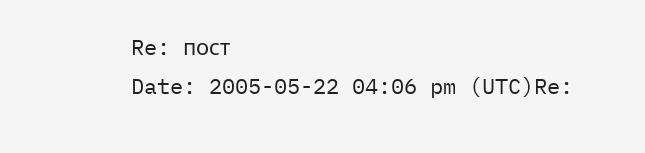Re: пост
Date: 2005-05-22 04:06 pm (UTC)Re: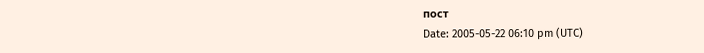пост
Date: 2005-05-22 06:10 pm (UTC)